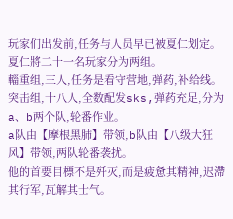玩家们出发前,任务与人员早已被夏仁划定。
夏仁將二十一名玩家分为两组。
輜重组,三人,任务是看守营地,弹药,补给线。
突击组,十八人,全数配发sks,弹药充足,分为a、b两个队,轮番作业。
a队由【摩根黑肺】带领,b队由【八级大狂风】带领,两队轮番袭扰。
他的首要目標不是歼灭,而是疲惫其精神,迟滯其行军,瓦解其士气。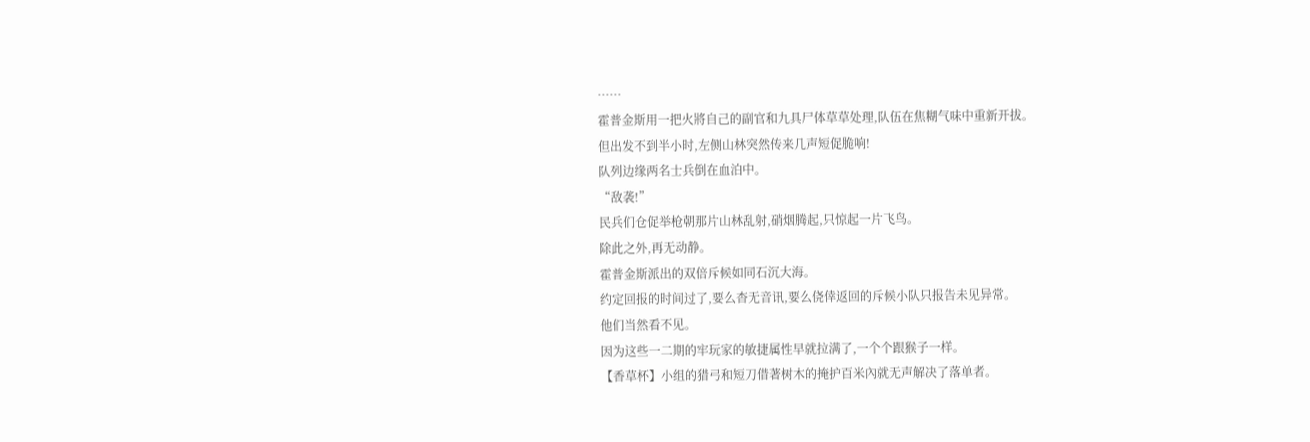……
霍普金斯用一把火將自己的副官和九具尸体草草处理,队伍在焦糊气味中重新开拔。
但出发不到半小时,左侧山林突然传来几声短促脆响!
队列边缘两名士兵倒在血泊中。
“敌袭!”
民兵们仓促举枪朝那片山林乱射,硝烟腾起,只惊起一片飞鸟。
除此之外,再无动静。
霍普金斯派出的双倍斥候如同石沉大海。
约定回报的时间过了,要么杳无音讯,要么侥倖返回的斥候小队只报告未见异常。
他们当然看不见。
因为这些一二期的牢玩家的敏捷属性早就拉满了,一个个跟猴子一样。
【香草杯】小组的猎弓和短刀借著树木的掩护百米內就无声解决了落单者。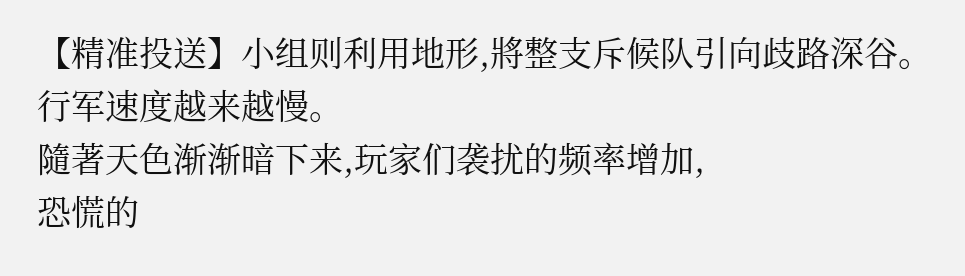【精准投送】小组则利用地形,將整支斥候队引向歧路深谷。
行军速度越来越慢。
隨著天色渐渐暗下来,玩家们袭扰的频率增加,
恐慌的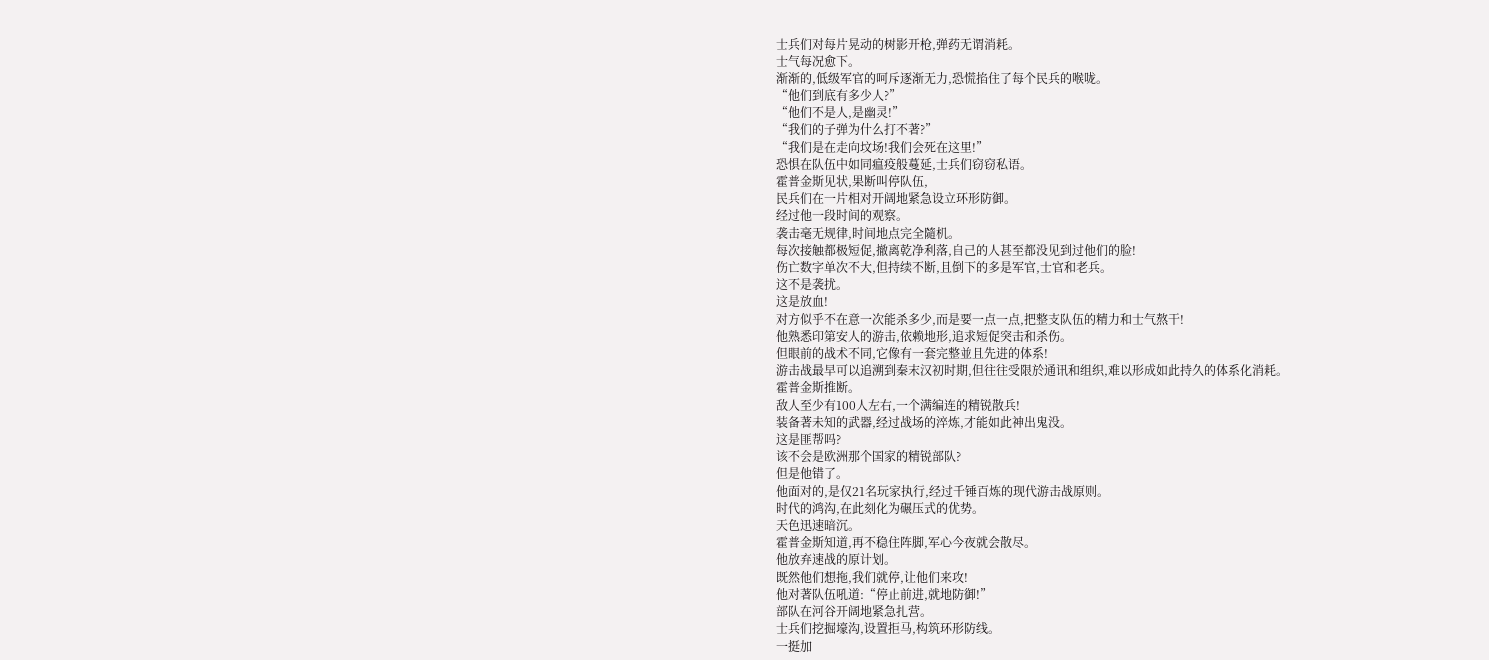士兵们对每片晃动的树影开枪,弹药无谓消耗。
士气每况愈下。
渐渐的,低级军官的呵斥逐渐无力,恐慌掐住了每个民兵的喉咙。
“他们到底有多少人?”
“他们不是人,是幽灵!”
“我们的子弹为什么打不著?”
“我们是在走向坟场!我们会死在这里!”
恐惧在队伍中如同瘟疫般蔓延,士兵们窃窃私语。
霍普金斯见状,果断叫停队伍,
民兵们在一片相对开阔地紧急设立环形防御。
经过他一段时间的观察。
袭击毫无规律,时间地点完全隨机。
每次接触都极短促,撤离乾净利落,自己的人甚至都没见到过他们的脸!
伤亡数字单次不大,但持续不断,且倒下的多是军官,士官和老兵。
这不是袭扰。
这是放血!
对方似乎不在意一次能杀多少,而是要一点一点,把整支队伍的精力和士气熬干!
他熟悉印第安人的游击,依赖地形,追求短促突击和杀伤。
但眼前的战术不同,它像有一套完整並且先进的体系!
游击战最早可以追溯到秦末汉初时期,但往往受限於通讯和组织,难以形成如此持久的体系化消耗。
霍普金斯推断。
敌人至少有100人左右,一个满编连的精锐散兵!
装备著未知的武器,经过战场的淬炼,才能如此神出鬼没。
这是匪帮吗?
该不会是欧洲那个国家的精锐部队?
但是他错了。
他面对的,是仅21名玩家执行,经过千锤百炼的现代游击战原则。
时代的鸿沟,在此刻化为碾压式的优势。
天色迅速暗沉。
霍普金斯知道,再不稳住阵脚,军心今夜就会散尽。
他放弃速战的原计划。
既然他们想拖,我们就停,让他们来攻!
他对著队伍吼道:“停止前进,就地防御!”
部队在河谷开阔地紧急扎营。
士兵们挖掘壕沟,设置拒马,构筑环形防线。
一挺加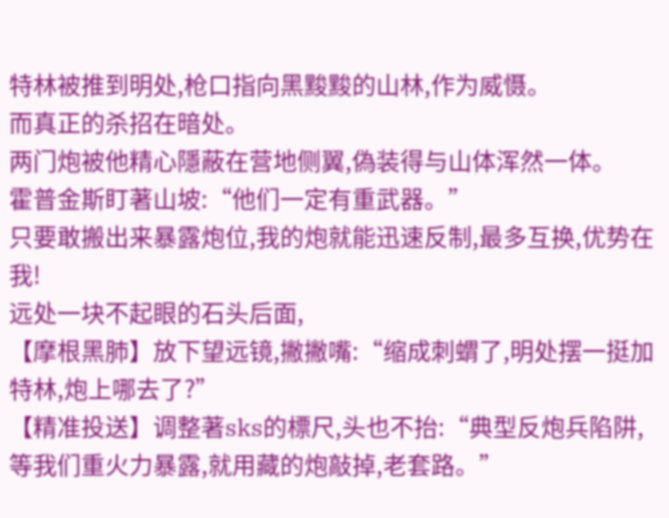特林被推到明处,枪口指向黑黢黢的山林,作为威慑。
而真正的杀招在暗处。
两门炮被他精心隱蔽在营地侧翼,偽装得与山体浑然一体。
霍普金斯盯著山坡:“他们一定有重武器。”
只要敢搬出来暴露炮位,我的炮就能迅速反制,最多互换,优势在我!
远处一块不起眼的石头后面,
【摩根黑肺】放下望远镜,撇撇嘴:“缩成刺蝟了,明处摆一挺加特林,炮上哪去了?”
【精准投送】调整著sks的標尺,头也不抬:“典型反炮兵陷阱,等我们重火力暴露,就用藏的炮敲掉,老套路。”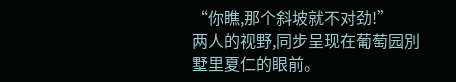“你瞧,那个斜坡就不对劲!”
两人的视野,同步呈现在葡萄园別墅里夏仁的眼前。